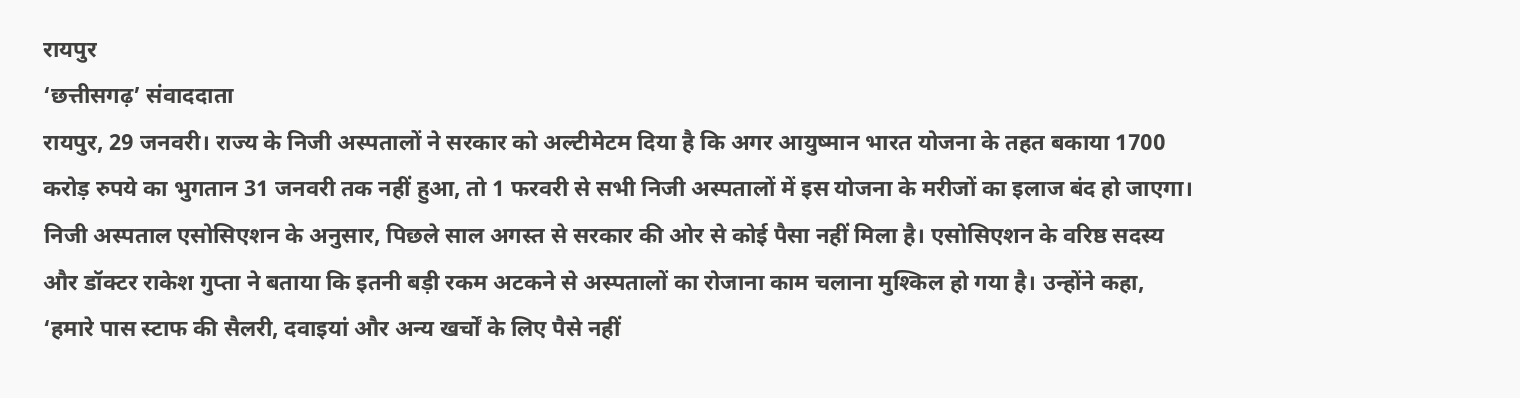रायपुर
‘छत्तीसगढ़’ संवाददाता
रायपुर, 29 जनवरी। राज्य के निजी अस्पतालों ने सरकार को अल्टीमेटम दिया है कि अगर आयुष्मान भारत योजना के तहत बकाया 1700 करोड़ रुपये का भुगतान 31 जनवरी तक नहीं हुआ, तो 1 फरवरी से सभी निजी अस्पतालों में इस योजना के मरीजों का इलाज बंद हो जाएगा।
निजी अस्पताल एसोसिएशन के अनुसार, पिछले साल अगस्त से सरकार की ओर से कोई पैसा नहीं मिला है। एसोसिएशन के वरिष्ठ सदस्य और डॉक्टर राकेश गुप्ता ने बताया कि इतनी बड़ी रकम अटकने से अस्पतालों का रोजाना काम चलाना मुश्किल हो गया है। उन्होंने कहा, ‘हमारे पास स्टाफ की सैलरी, दवाइयां और अन्य खर्चों के लिए पैसे नहीं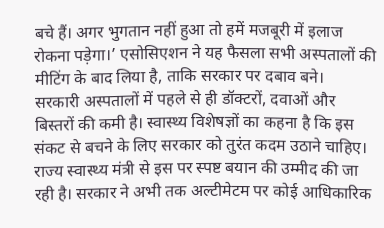बचे हैं। अगर भुगतान नहीं हुआ तो हमें मजबूरी में इलाज रोकना पड़ेगा।’ एसोसिएशन ने यह फैसला सभी अस्पतालों की मीटिंग के बाद लिया है, ताकि सरकार पर दबाव बने।
सरकारी अस्पतालों में पहले से ही डॉक्टरों, दवाओं और बिस्तरों की कमी है। स्वास्थ्य विशेषज्ञों का कहना है कि इस संकट से बचने के लिए सरकार को तुरंत कदम उठाने चाहिए। राज्य स्वास्थ्य मंत्री से इस पर स्पष्ट बयान की उम्मीद की जा रही है। सरकार ने अभी तक अल्टीमेटम पर कोई आधिकारिक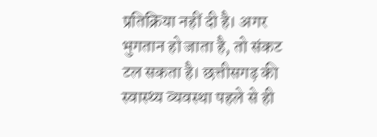प्रतिक्रिया नहीं दी है। अगर भुगतान हो जाता है, तो संकट टल सकता है। छत्तीसगढ़ की स्वास्थ्य व्यवस्था पहले से ही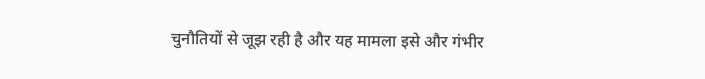चुनौतियों से जूझ रही है और यह मामला इसे और गंभीर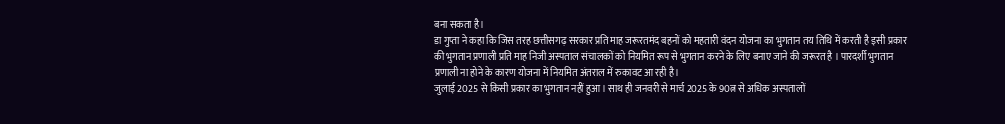बना सकता है।
डा गुप्ता ने कहा कि जिस तरह छत्तीसगढ़ सरकार प्रति माह जरूरतमंद बहनों को महतारी वंदन योजना का भुगतान तय तिथि में करती है इसी प्रकार की भुगतान प्रणाली प्रति माह निजी अस्पताल संचालकों को नियमित रूप से भुगतान करने के लिए बनाए जाने की जरूरत है । पारदर्शी भुगतान प्रणाली ना होने के कारण योजना में नियमित अंतराल में रुकावट आ रही है।
जुलाई 2025 से किसी प्रकार का भुगतान नहीं हुआ। साथ ही जनवरी से मार्च 2025 के 90त्न से अधिक अस्पतालों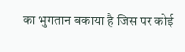का भुगतान बकाया है जिस पर कोई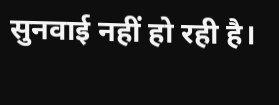सुनवाई नहीं हो रही है।